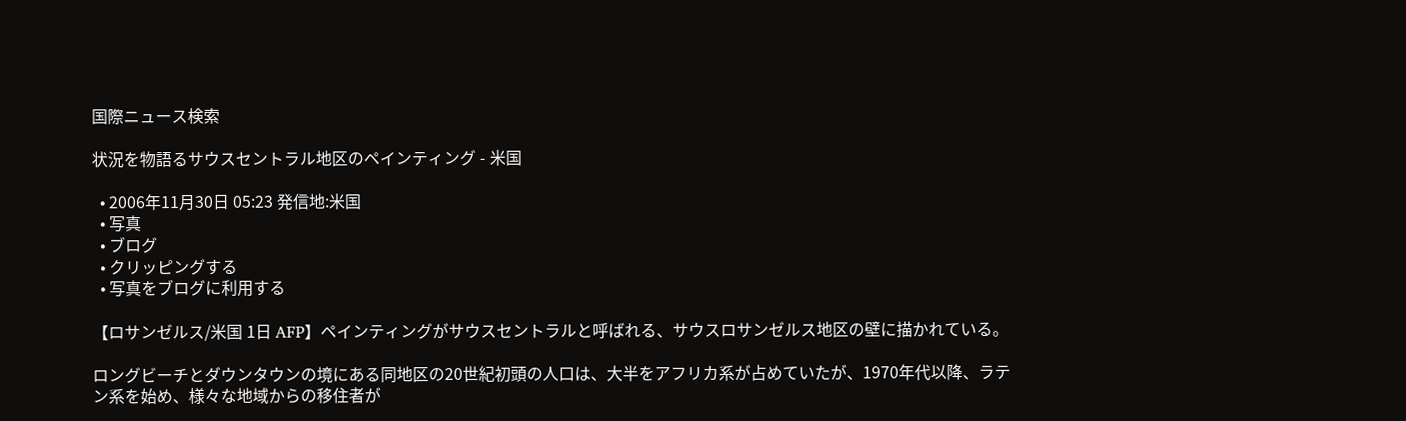国際ニュース検索

状況を物語るサウスセントラル地区のペインティング - 米国

  • 2006年11月30日 05:23 発信地:米国
  • 写真
  • ブログ
  • クリッピングする
  • 写真をブログに利用する

【ロサンゼルス/米国 1日 AFP】ペインティングがサウスセントラルと呼ばれる、サウスロサンゼルス地区の壁に描かれている。

ロングビーチとダウンタウンの境にある同地区の20世紀初頭の人口は、大半をアフリカ系が占めていたが、1970年代以降、ラテン系を始め、様々な地域からの移住者が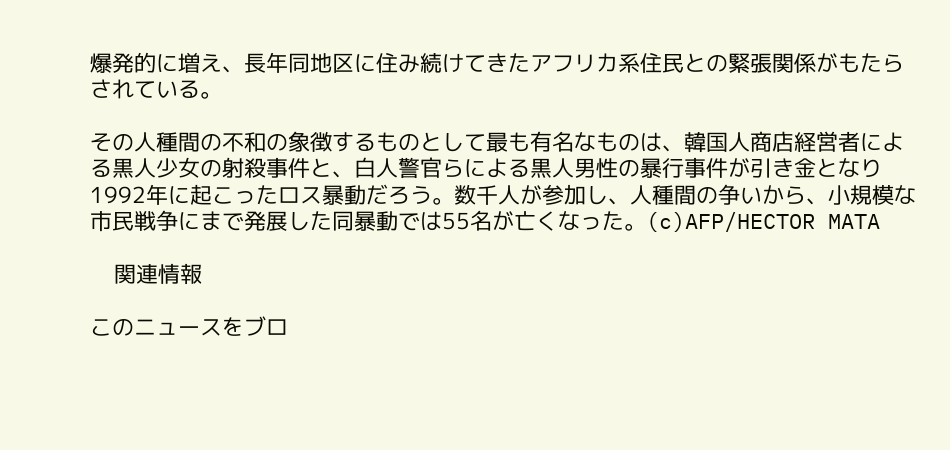爆発的に増え、長年同地区に住み続けてきたアフリカ系住民との緊張関係がもたらされている。

その人種間の不和の象徴するものとして最も有名なものは、韓国人商店経営者による黒人少女の射殺事件と、白人警官らによる黒人男性の暴行事件が引き金となり1992年に起こったロス暴動だろう。数千人が参加し、人種間の争いから、小規模な市民戦争にまで発展した同暴動では55名が亡くなった。(c)AFP/HECTOR MATA

    関連情報

このニュースをブロ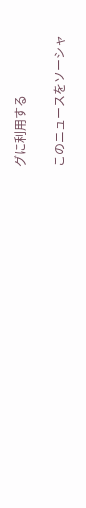グに利用する

このニュースをソーシャ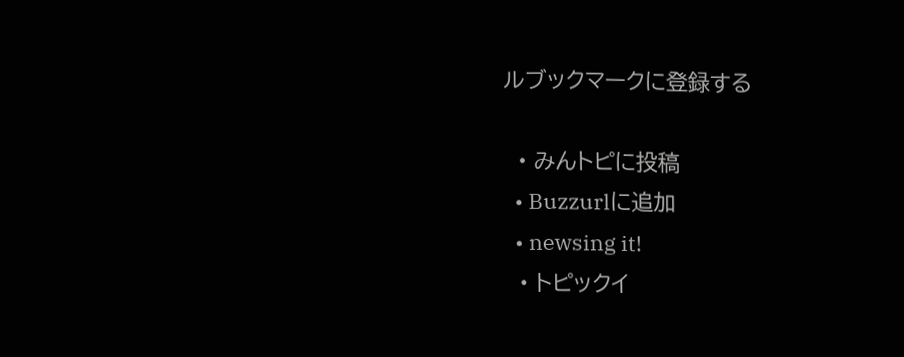ルブックマークに登録する

  • みんトピに投稿
  • Buzzurlに追加
  • newsing it!
  • トピックイ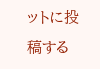ットに投稿する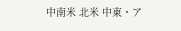中南米 北米 中東・ア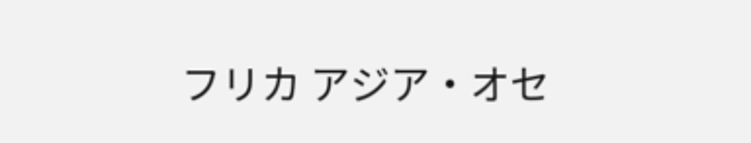フリカ アジア・オセ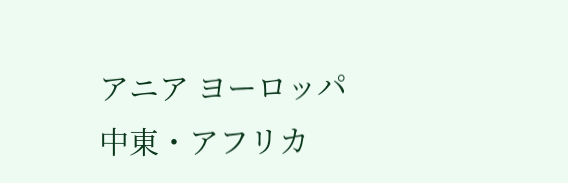アニア ヨーロッパ 中東・アフリカ